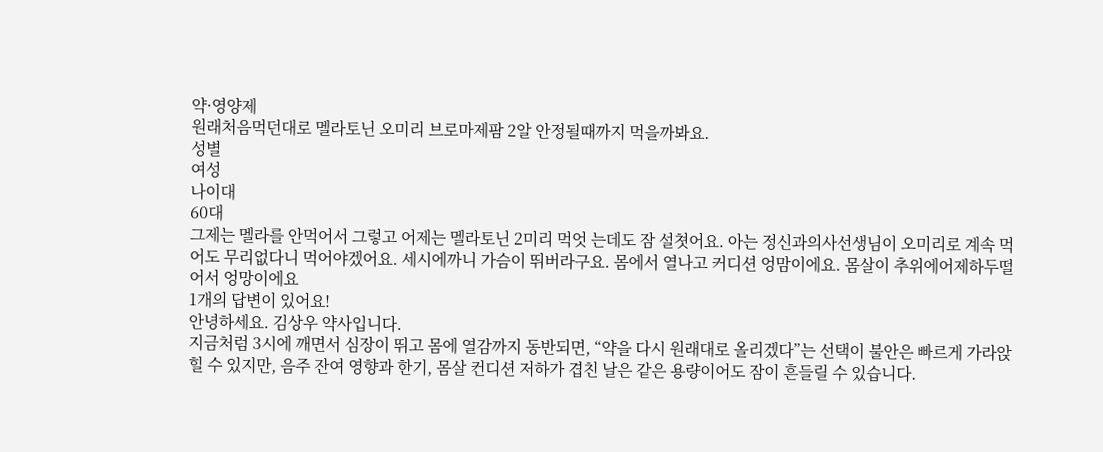약·영양제
원래처음먹던대로 멜라토닌 오미리 브로마제팜 2알 안정될때까지 먹을까봐요.
성별
여성
나이대
60대
그제는 멜라를 안먹어서 그렇고 어제는 멜라토닌 2미리 먹엇 는데도 잠 설쳣어요. 아는 정신과의사선생님이 오미리로 계속 먹어도 무리없다니 먹어야겠어요. 세시에까니 가슴이 뛰버라구요. 몸에서 열나고 커디션 엉맘이에요. 몸살이 추위에어제하두떨어서 엉망이에요
1개의 답변이 있어요!
안녕하세요. 김상우 약사입니다.
지금처럼 3시에 깨면서 심장이 뛰고 몸에 열감까지 동반되면, “약을 다시 원래대로 올리겠다”는 선택이 불안은 빠르게 가라앉힐 수 있지만, 음주 잔여 영향과 한기, 몸살 컨디션 저하가 겹친 날은 같은 용량이어도 잠이 흔들릴 수 있습니다.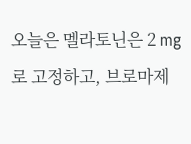오늘은 멜라토닌은 2 mg로 고정하고, 브로마제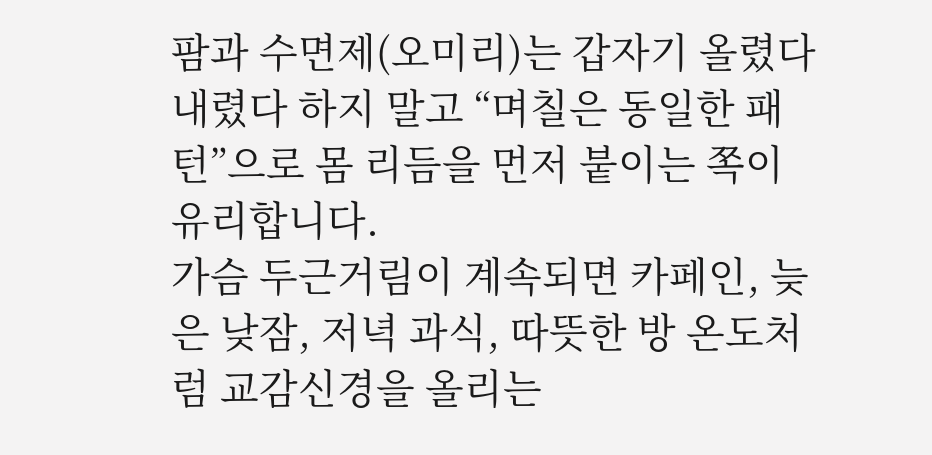팜과 수면제(오미리)는 갑자기 올렸다 내렸다 하지 말고 “며칠은 동일한 패턴”으로 몸 리듬을 먼저 붙이는 쪽이 유리합니다.
가슴 두근거림이 계속되면 카페인, 늦은 낮잠, 저녁 과식, 따뜻한 방 온도처럼 교감신경을 올리는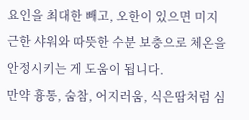요인을 최대한 빼고, 오한이 있으면 미지근한 샤워와 따뜻한 수분 보충으로 체온을 안정시키는 게 도움이 됩니다.
만약 흉통, 숨참, 어지러움, 식은땀처럼 심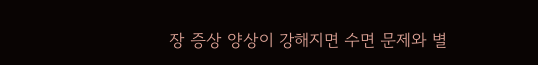장 증상 양상이 강해지면 수면 문제와 별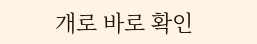개로 바로 확인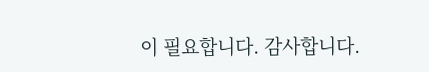이 필요합니다. 감사합니다.